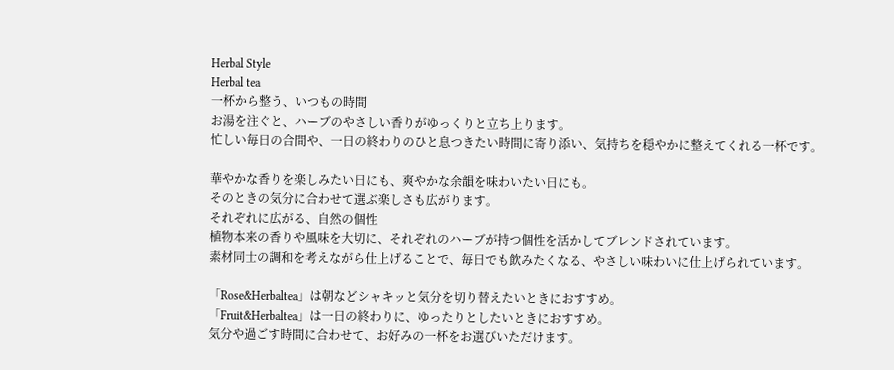Herbal Style
Herbal tea
一杯から整う、いつもの時間
お湯を注ぐと、ハーブのやさしい香りがゆっくりと立ち上ります。
忙しい毎日の合間や、一日の終わりのひと息つきたい時間に寄り添い、気持ちを穏やかに整えてくれる一杯です。

華やかな香りを楽しみたい日にも、爽やかな余韻を味わいたい日にも。
そのときの気分に合わせて選ぶ楽しさも広がります。
それぞれに広がる、自然の個性
植物本来の香りや風味を大切に、それぞれのハーブが持つ個性を活かしてブレンドされています。
素材同士の調和を考えながら仕上げることで、毎日でも飲みたくなる、やさしい味わいに仕上げられています。

「Rose&Herbaltea」は朝などシャキッと気分を切り替えたいときにおすすめ。
「Fruit&Herbaltea」は一日の終わりに、ゆったりとしたいときにおすすめ。
気分や過ごす時間に合わせて、お好みの一杯をお選びいただけます。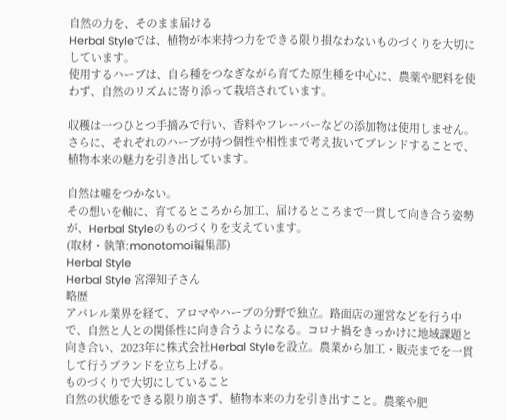自然の力を、そのまま届ける
Herbal Styleでは、植物が本来持つ力をできる限り損なわないものづくりを大切にしています。
使用するハーブは、自ら種をつなぎながら育てた原生種を中心に、農薬や肥料を使わず、自然のリズムに寄り添って栽培されています。

収穫は一つひとつ手摘みで行い、香料やフレーバーなどの添加物は使用しません。
さらに、それぞれのハーブが持つ個性や相性まで考え抜いてブレンドすることで、植物本来の魅力を引き出しています。

自然は嘘をつかない。
その想いを軸に、育てるところから加工、届けるところまで一貫して向き合う姿勢が、Herbal Styleのものづくりを支えています。
(取材・執筆:monotomoi編集部)
Herbal Style
Herbal Style 宮澤知子さん
略歴
アパレル業界を経て、アロマやハーブの分野で独立。路面店の運営などを行う中で、自然と人との関係性に向き合うようになる。コロナ禍をきっかけに地域課題と向き合い、2023年に株式会社Herbal Styleを設立。農業から加工・販売までを一貫して行うブランドを立ち上げる。
ものづくりで大切にしていること
自然の状態をできる限り崩さず、植物本来の力を引き出すこと。農薬や肥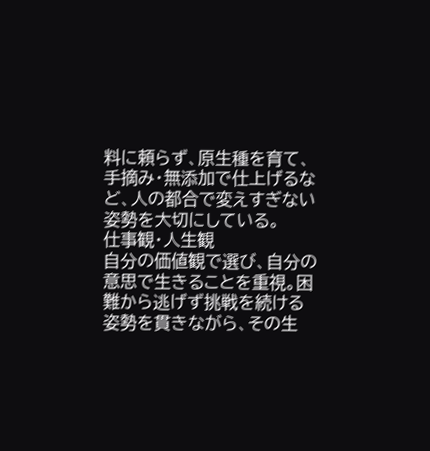料に頼らず、原生種を育て、手摘み・無添加で仕上げるなど、人の都合で変えすぎない姿勢を大切にしている。
仕事観・人生観
自分の価値観で選び、自分の意思で生きることを重視。困難から逃げず挑戦を続ける姿勢を貫きながら、その生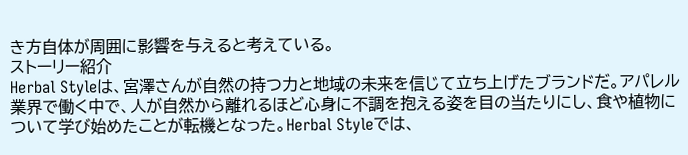き方自体が周囲に影響を与えると考えている。
ストーリー紹介
Herbal Styleは、宮澤さんが自然の持つ力と地域の未来を信じて立ち上げたブランドだ。アパレル業界で働く中で、人が自然から離れるほど心身に不調を抱える姿を目の当たりにし、食や植物について学び始めたことが転機となった。Herbal Styleでは、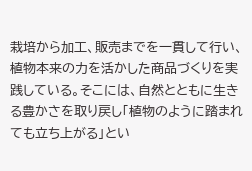栽培から加工、販売までを一貫して行い、植物本来の力を活かした商品づくりを実践している。そこには、自然とともに生きる豊かさを取り戻し「植物のように踏まれても立ち上がる」とい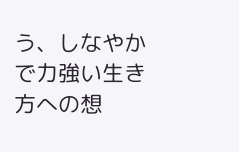う、しなやかで力強い生き方への想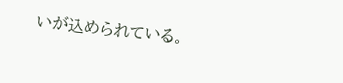いが込められている。